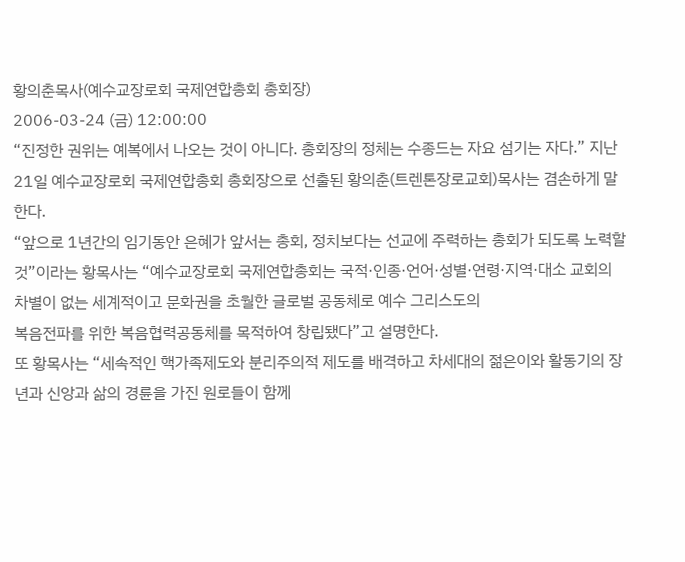황의춘목사(예수교장로회 국제연합총회 총회장)
2006-03-24 (금) 12:00:00
“진정한 권위는 예복에서 나오는 것이 아니다. 총회장의 정체는 수종드는 자요 섬기는 자다.” 지난 21일 예수교장로회 국제연합총회 총회장으로 선출된 황의춘(트렌톤장로교회)목사는 겸손하게 말한다.
“앞으로 1년간의 임기동안 은혜가 앞서는 총회, 정치보다는 선교에 주력하는 총회가 되도록 노력할 것”이라는 황목사는 “예수교장로회 국제연합총회는 국적·인종·언어·성별·연령·지역·대소 교회의 차별이 없는 세계적이고 문화권을 초월한 글로벌 공동체로 예수 그리스도의
복음전파를 위한 복음협력공동체를 목적하여 창립됐다”고 설명한다.
또 황목사는 “세속적인 핵가족제도와 분리주의적 제도를 배격하고 차세대의 젊은이와 활동기의 장년과 신앙과 삶의 경륜을 가진 원로들이 함께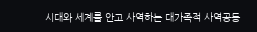시대와 세계를 안고 사역하는 대가족적 사역공동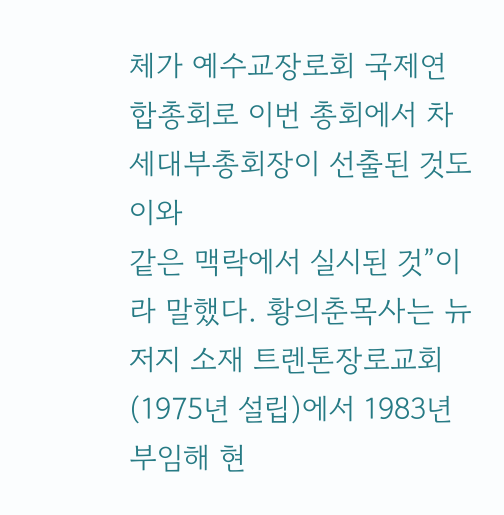체가 예수교장로회 국제연합총회로 이번 총회에서 차세대부총회장이 선출된 것도 이와
같은 맥락에서 실시된 것”이라 말했다. 황의춘목사는 뉴저지 소재 트렌톤장로교회(1975년 설립)에서 1983년 부임해 현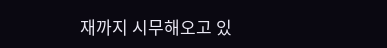재까지 시무해오고 있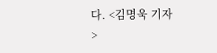다. <김명욱 기자>